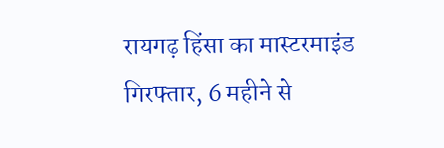रायगढ़ हिंसा का मास्टरमाइंड गिरफ्तार, 6 महीने से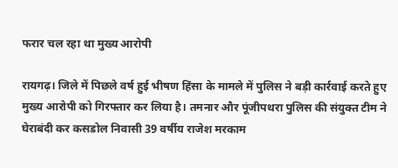फरार चल रहा था मुख्य आरोपी

रायगढ़। जिले में पिछले वर्ष हुई भीषण हिंसा के मामले में पुलिस ने बड़ी कार्रवाई करते हुए मुख्य आरोपी को गिरफ्तार कर लिया है। तमनार और पूंजीपथरा पुलिस की संयुक्त टीम ने घेराबंदी कर कसडोल निवासी 39 वर्षीय राजेश मरकाम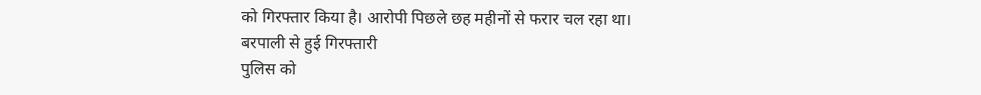को गिरफ्तार किया है। आरोपी पिछले छह महीनों से फरार चल रहा था।
बरपाली से हुई गिरफ्तारी
पुलिस को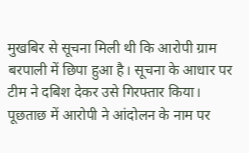मुखबिर से सूचना मिली थी कि आरोपी ग्राम बरपाली में छिपा हुआ है। सूचना के आधार पर टीम ने दबिश देकर उसे गिरफ्तार किया। पूछताछ में आरोपी ने आंदोलन के नाम पर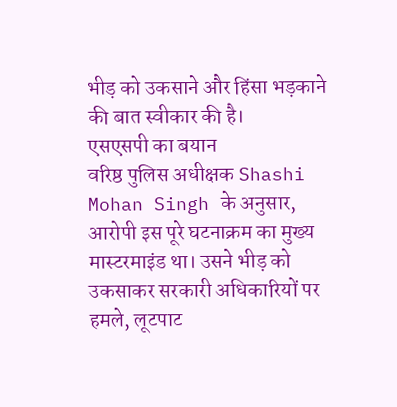भीड़ को उकसाने और हिंसा भड़काने की बात स्वीकार की है।
एसएसपी का बयान
वरिष्ठ पुलिस अधीक्षक Shashi Mohan Singh के अनुसार, आरोपी इस पूरे घटनाक्रम का मुख्य मास्टरमाइंड था। उसने भीड़ को उकसाकर सरकारी अधिकारियों पर हमले, लूटपाट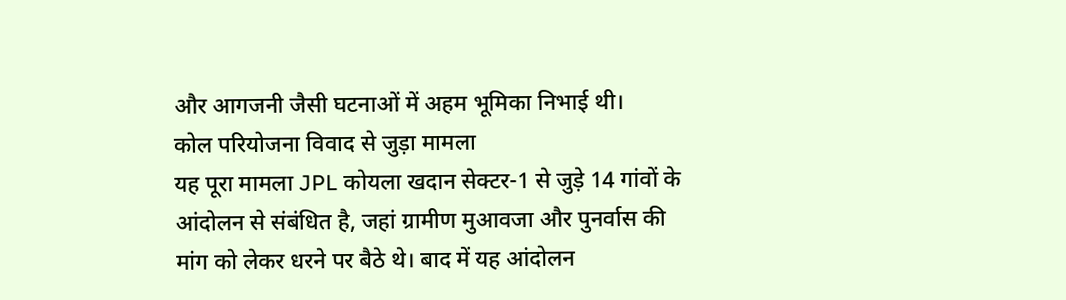और आगजनी जैसी घटनाओं में अहम भूमिका निभाई थी।
कोल परियोजना विवाद से जुड़ा मामला
यह पूरा मामला JPL कोयला खदान सेक्टर-1 से जुड़े 14 गांवों के आंदोलन से संबंधित है, जहां ग्रामीण मुआवजा और पुनर्वास की मांग को लेकर धरने पर बैठे थे। बाद में यह आंदोलन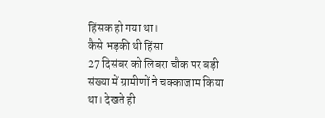हिंसक हो गया था।
कैसे भड़की थी हिंसा
27 दिसंबर को लिबरा चौक पर बड़ी संख्या में ग्रामीणों ने चक्काजाम किया था। देखते ही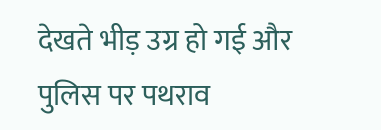देखते भीड़ उग्र हो गई और पुलिस पर पथराव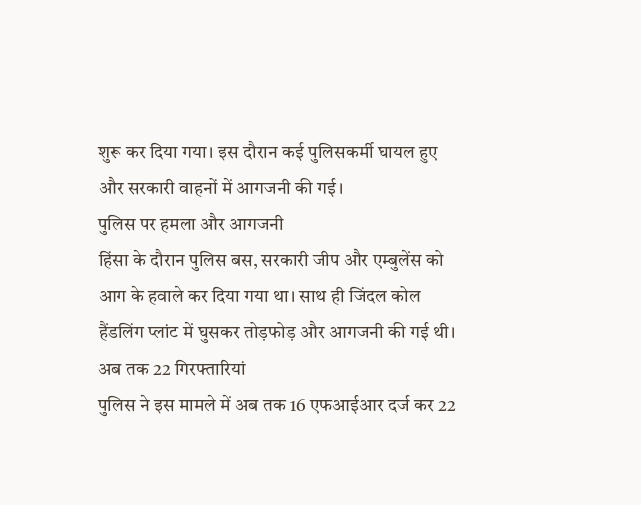शुरू कर दिया गया। इस दौरान कई पुलिसकर्मी घायल हुए और सरकारी वाहनों में आगजनी की गई।
पुलिस पर हमला और आगजनी
हिंसा के दौरान पुलिस बस, सरकारी जीप और एम्बुलेंस को आग के हवाले कर दिया गया था। साथ ही जिंदल कोल हैंडलिंग प्लांट में घुसकर तोड़फोड़ और आगजनी की गई थी।
अब तक 22 गिरफ्तारियां
पुलिस ने इस मामले में अब तक 16 एफआईआर दर्ज कर 22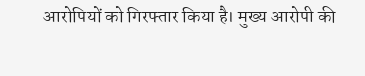आरोपियों को गिरफ्तार किया है। मुख्य आरोपी की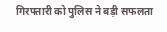गिरफ्तारी को पुलिस ने बड़ी सफलता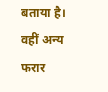बताया है। वहीं अन्य फरार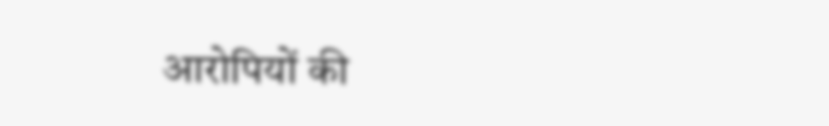आरोपियों की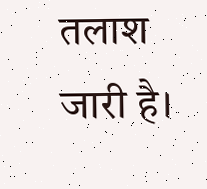तलाश जारी है।